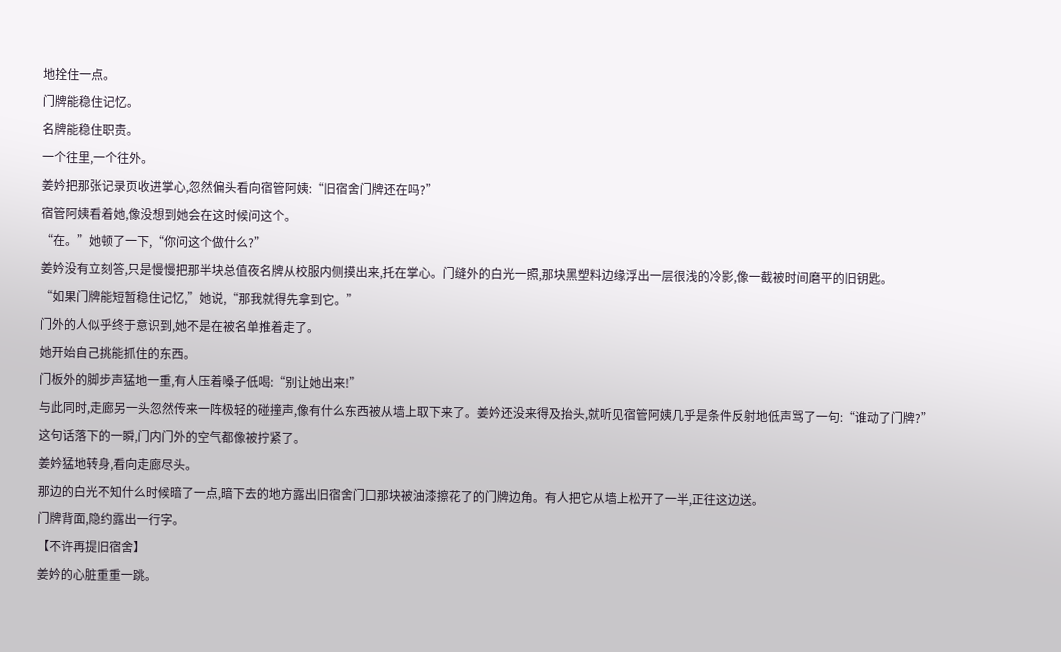地拴住一点。
门牌能稳住记忆。
名牌能稳住职责。
一个往里,一个往外。
姜妗把那张记录页收进掌心,忽然偏头看向宿管阿姨:“旧宿舍门牌还在吗?”
宿管阿姨看着她,像没想到她会在这时候问这个。
“在。”她顿了一下,“你问这个做什么?”
姜妗没有立刻答,只是慢慢把那半块总值夜名牌从校服内侧摸出来,托在掌心。门缝外的白光一照,那块黑塑料边缘浮出一层很浅的冷影,像一截被时间磨平的旧钥匙。
“如果门牌能短暂稳住记忆,”她说,“那我就得先拿到它。”
门外的人似乎终于意识到,她不是在被名单推着走了。
她开始自己挑能抓住的东西。
门板外的脚步声猛地一重,有人压着嗓子低喝:“别让她出来!”
与此同时,走廊另一头忽然传来一阵极轻的碰撞声,像有什么东西被从墙上取下来了。姜妗还没来得及抬头,就听见宿管阿姨几乎是条件反射地低声骂了一句:“谁动了门牌?”
这句话落下的一瞬,门内门外的空气都像被拧紧了。
姜妗猛地转身,看向走廊尽头。
那边的白光不知什么时候暗了一点,暗下去的地方露出旧宿舍门口那块被油漆擦花了的门牌边角。有人把它从墙上松开了一半,正往这边送。
门牌背面,隐约露出一行字。
【不许再提旧宿舍】
姜妗的心脏重重一跳。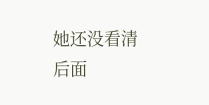她还没看清后面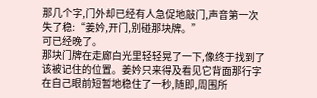那几个字,门外却已经有人急促地敲门,声音第一次失了稳:“姜妗,开门,别碰那块牌。”
可已经晚了。
那块门牌在走廊白光里轻轻晃了一下,像终于找到了该被记住的位置。姜妗只来得及看见它背面那行字在自己眼前短暂地稳住了一秒,随即,周围所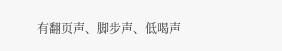有翻页声、脚步声、低喝声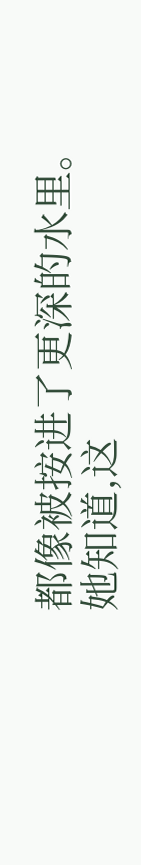都像被按进了更深的水里。
她知道,这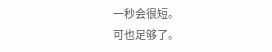一秒会很短。
可也足够了。